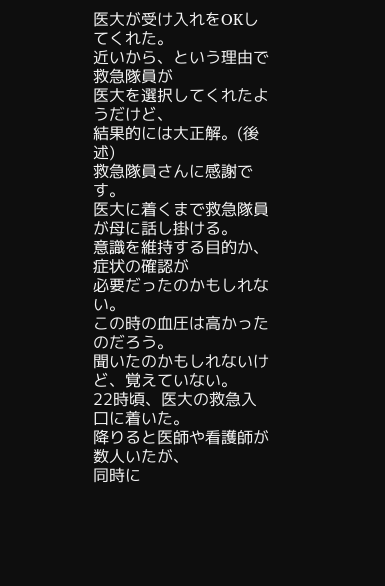医大が受け入れをOKしてくれた。
近いから、という理由で救急隊員が
医大を選択してくれたようだけど、
結果的には大正解。(後述)
救急隊員さんに感謝です。
医大に着くまで救急隊員が母に話し掛ける。
意識を維持する目的か、症状の確認が
必要だったのかもしれない。
この時の血圧は高かったのだろう。
聞いたのかもしれないけど、覚えていない。
22時頃、医大の救急入口に着いた。
降りると医師や看護師が数人いたが、
同時に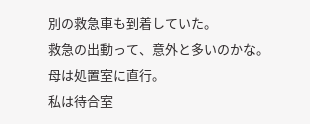別の救急車も到着していた。
救急の出動って、意外と多いのかな。
母は処置室に直行。
私は待合室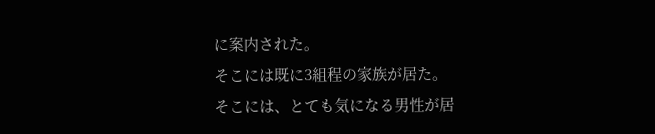に案内された。
そこには既に3組程の家族が居た。
そこには、とても気になる男性が居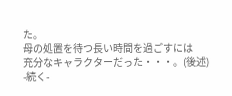た。
母の処置を待つ長い時間を過ごすには
充分なキャラクターだった・・・。(後述)
-続く-